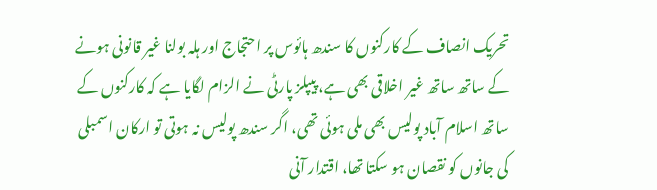تحریک انصاف کے کارکنوں کا سندھ ہائوس پر احتجاج اور ہلہ بولنا غیر قانونی ہونے کے ساتھ ساتھ غیر اخلاقی بھی ہے، پیپلز پارٹی نے الزام لگایا ہے کہ کارکنوں کے ساتھ اسلام آباد پولیس بھی ملی ہوئی تھی، اگر سندھ پولیس نہ ہوتی تو ارکان اسمبلی کی جانوں کو نقصان ہو سکتا تھا، اقتدار آنی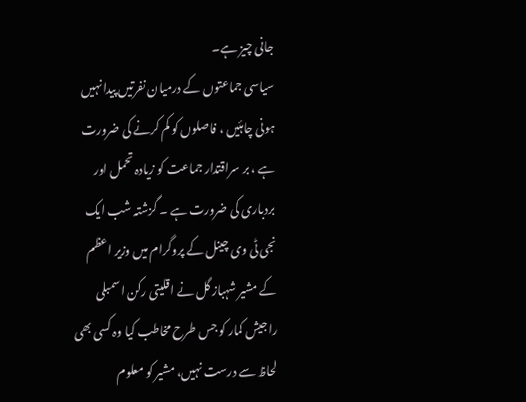جانی چیز ہے۔
سیاسی جماعتوں کے درمیان نفرتیں پیدا نہیں ہونی چاہئیں ، فاصلوں کو کم کرنے کی ضرورت ہے ، بر سراقتدار جماعت کو زیادہ تحمل اور بردباری کی ضرورت ہے ۔ گزشتہ شب ایک نجی ٹی وی چینل کے پروگرام میں وزیر اعظم کے مشیر شہباز گل نے اقلیتی رکن اسمبلی راجیش کمار کو جس طرح مخاطب کیا وہ کسی بھی لحاظ سے درست نہیں، مشیر کو معلوم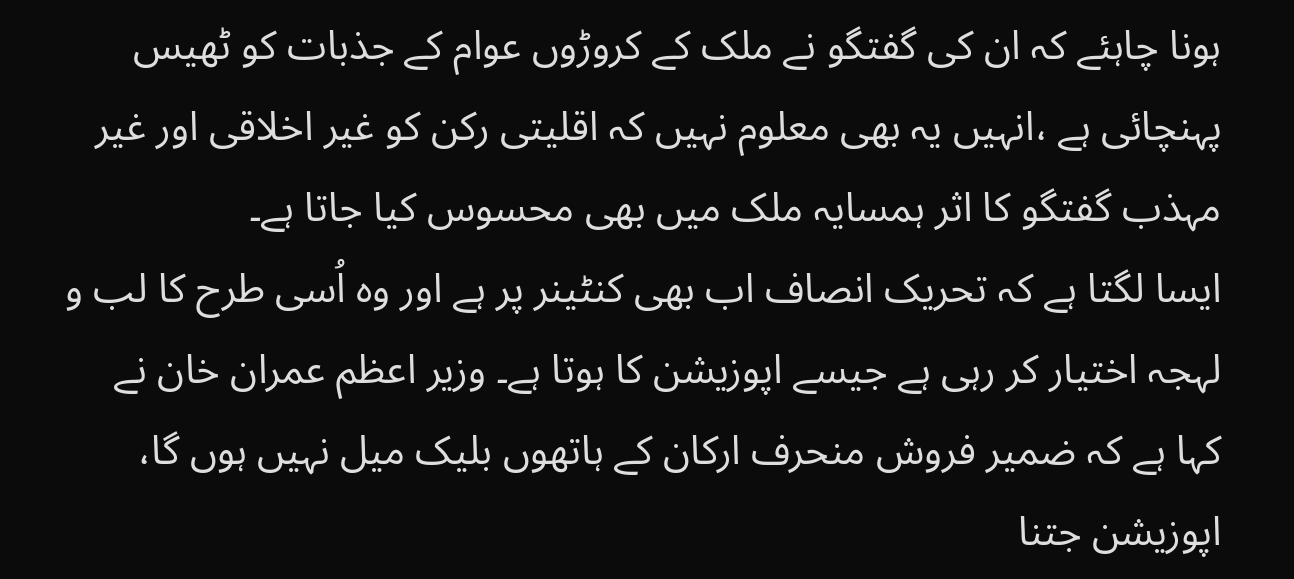ہونا چاہئے کہ ان کی گفتگو نے ملک کے کروڑوں عوام کے جذبات کو ٹھیس پہنچائی ہے ،انہیں یہ بھی معلوم نہیں کہ اقلیتی رکن کو غیر اخلاقی اور غیر مہذب گفتگو کا اثر ہمسایہ ملک میں بھی محسوس کیا جاتا ہے۔
ایسا لگتا ہے کہ تحریک انصاف اب بھی کنٹینر پر ہے اور وہ اُسی طرح کا لب و لہجہ اختیار کر رہی ہے جیسے اپوزیشن کا ہوتا ہے۔ وزیر اعظم عمران خان نے کہا ہے کہ ضمیر فروش منحرف ارکان کے ہاتھوں بلیک میل نہیں ہوں گا، اپوزیشن جتنا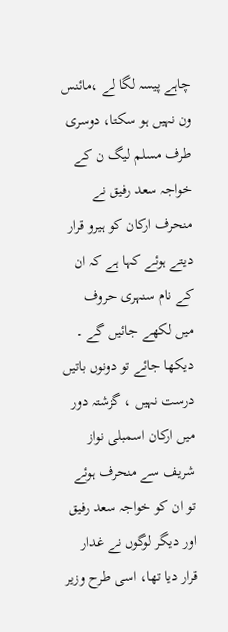چاہے پیسہ لگا لے ،مائنس ون نہیں ہو سکتا، دوسری طرف مسلم لیگ ن کے خواجہ سعد رفیق نے منحرف ارکان کو ہیرو قرار دیتے ہوئے کہا ہے کہ ان کے نام سنہری حروف میں لکھے جائیں گے ۔
دیکھا جائے تو دونوں باتیں درست نہیں ، گزشتہ دور میں ارکان اسمبلی نواز شریف سے منحرف ہوئے تو ان کو خواجہ سعد رفیق اور دیگر لوگوں نے غدار قرار دیا تھا، اسی طرح وزیر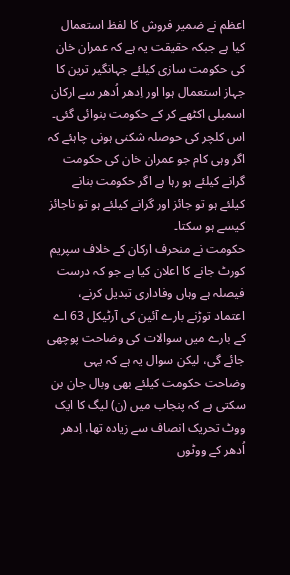اعظم نے ضمیر فروش کا لفظ استعمال کیا ہے جبکہ حقیقت یہ ہے کہ عمران خان کی حکومت سازی کیلئے جہانگیر ترین کا جہاز استعمال ہوا اور اِدھر اُدھر سے ارکان اسمبلی اکٹھے کر کے حکومت بنوائی گئی۔ اس کلچر کی حوصلہ شکنی ہونی چاہئے کہ اگر وہی کام جو عمران خان کی حکومت گرانے کیلئے ہو رہا ہے اگر حکومت بنانے کیلئے ہو تو جائز اور گرانے کیلئے ہو تو ناجائز کیسے ہو سکتا۔
حکومت نے منحرف ارکان کے خلاف سپریم کورٹ جانے کا اعلان کیا ہے جو کہ درست فیصلہ ہے وہاں وفاداری تبدیل کرنے، اعتماد توڑنے بارے آئین کی آرٹیکل 63 اے کے بارے میں سوالات کی وضاحت پوچھی جائے گی، لیکن سوال یہ ہے کہ یہی وضاحت حکومت کیلئے بھی وبال جان بن سکتی ہے کہ پنجاب میں (ن) لیگ کا ایک ووٹ تحریک انصاف سے زیادہ تھا، اِدھر اُدھر کے ووٹوں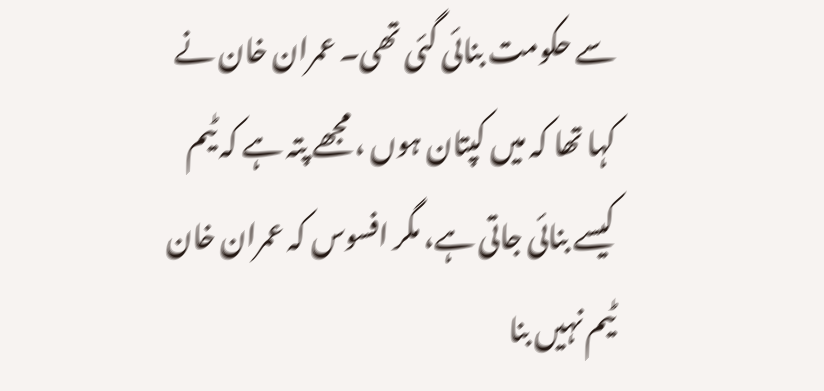سے حکومت بنائی گئی تھی۔ عمران خان نے کہا تھا کہ میں کپتان ہوں ، مجھے پتہ ہے کہ ٹیم کیسے بنائی جاتی ہے، مگر افسوس کہ عمران خان ٹیم نہیں بنا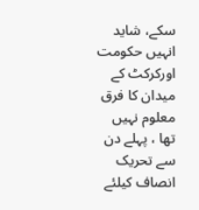سکے، شاید انہیں حکومت اورکرکٹ کے میدان کا فرق معلوم نہیں تھا ، پہلے دن سے تحریک انصاف کیلئے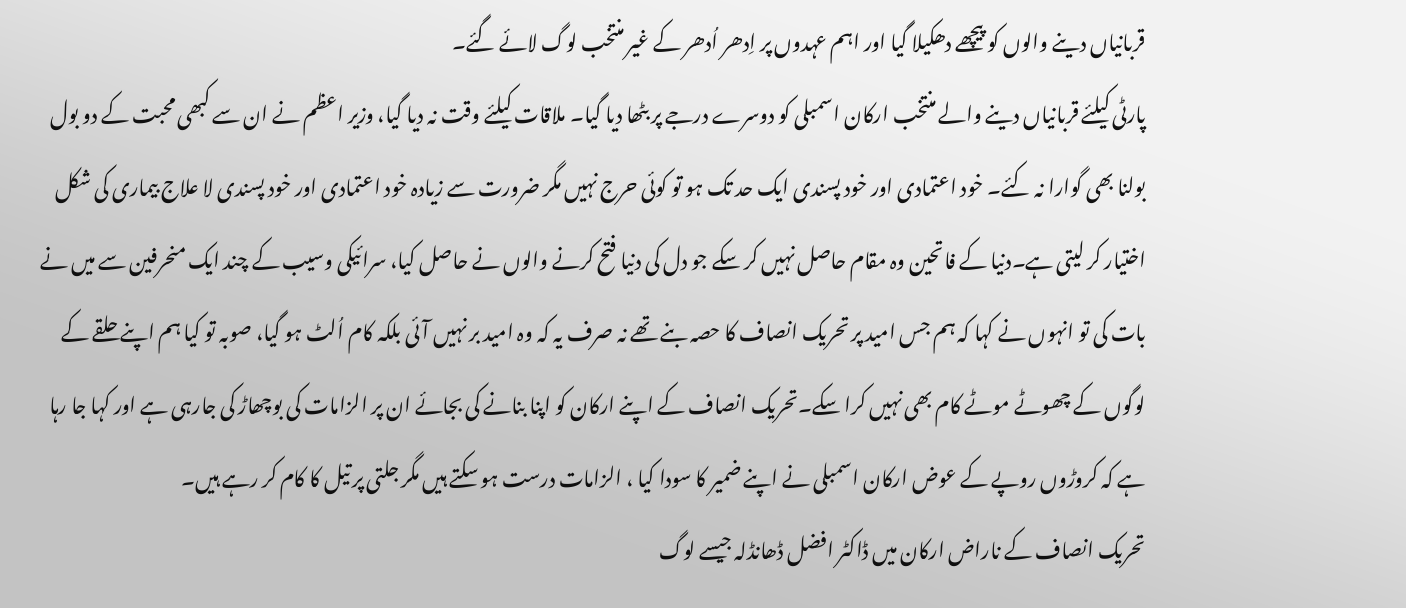قربانیاں دینے والوں کو پیچھے دھکیلا گیا اور اہم عہدوں پر اِدھر اُدھر کے غیر منتخب لوگ لائے گئے۔
پارٹی کیلئے قربانیاں دینے والے منتخب ارکان اسمبلی کو دوسرے درجے پر بٹھا دیا گیا۔ ملاقات کیلئے وقت نہ دیا گیا، وزیر اعظم نے ان سے کبھی محبت کے دو بول بولنا بھی گوارا نہ کئے۔ خود اعتمادی اور خود پسندی ایک حد تک ہو تو کوئی حرج نہیں مگر ضرورت سے زیادہ خود اعتمادی اور خود پسندی لا علاج بیماری کی شکل اختیار کر لیتی ہے۔دنیا کے فاتحین وہ مقام حاصل نہیں کر سکے جو دل کی دنیا فتح کرنے والوں نے حاصل کیا، سرائیکی وسیب کے چند ایک منحرفین سے میں نے بات کی تو انہوں نے کہا کہ ہم جس امید پر تحریک انصاف کا حصہ بنے تھے نہ صرف یہ کہ وہ امید بر نہیں آئی بلکہ کام اُلٹ ہو گیا، صوبہ تو کیا ہم اپنے حلقے کے لوگوں کے چھوٹے موٹے کام بھی نہیں کرا سکے۔تحریک انصاف کے اپنے ارکان کو اپنا بنانے کی بجائے ان پر الزامات کی بوچھاڑ کی جارہی ہے اور کہا جا رہا ہے کہ کروڑوں روپے کے عوض ارکان اسمبلی نے اپنے ضمیر کا سودا کیا ، الزامات درست ہو سکتے ہیں مگر جلتی پر تیل کا کام کر رہے ہیں۔
تحریک انصاف کے ناراض ارکان میں ڈاکٹر افضل ڈھانڈلہ جیسے لوگ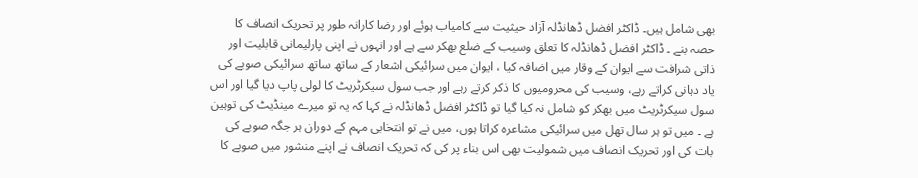بھی شامل ہیں۔ ڈاکٹر افضل ڈھانڈلہ آزاد حیثیت سے کامیاب ہوئے اور رضا کارانہ طور پر تحریک انصاف کا حصہ بنے ۔ ڈاکٹر افضل ڈھانڈلہ کا تعلق وسیب کے ضلع بھکر سے ہے اور انہوں نے اپنی پارلیمانی قابلیت اور ذاتی شرافت سے ایوان کے وقار میں اضافہ کیا ، ایوان میں سرائیکی اشعار کے ساتھ ساتھ سرائیکی صوبے کی یاد دہانی کراتے رہے، وسیب کی محرومیوں کا ذکر کرتے رہے اور جب سول سیکرٹریٹ کا لولی پاپ دیا گیا اور اس سول سیکرٹریٹ میں بھکر کو شامل نہ کیا گیا تو ڈاکٹر افضل ڈھانڈلہ نے کہا کہ یہ تو میرے مینڈیٹ کی توہین ہے ۔ میں تو ہر سال تھل میں سرائیکی مشاعرہ کراتا ہوں، میں نے تو انتخابی مہم کے دوران ہر جگہ صوبے کی بات کی اور تحریک انصاف میں شمولیت بھی اس بناء پر کی کہ تحریک انصاف نے اپنے منشور میں صوبے کا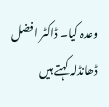وعدہ کیا۔ ڈاکٹر افضل ڈھانڈلہ کہتے ہیں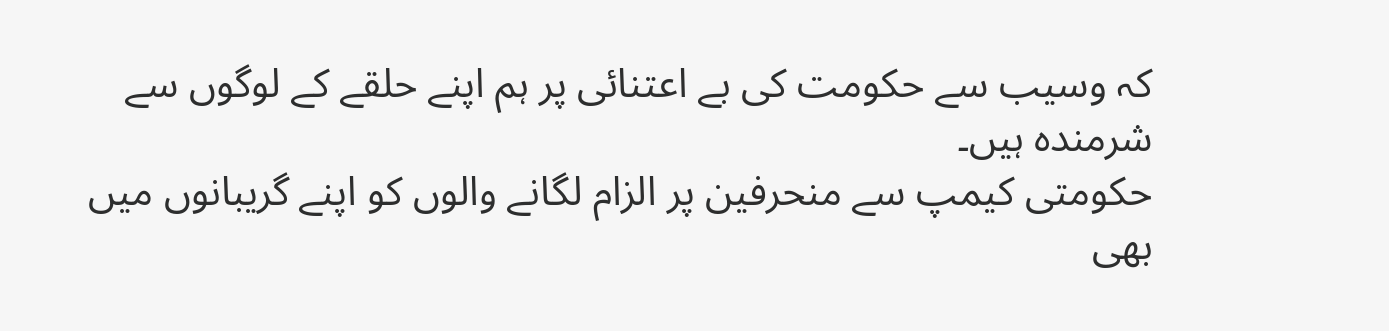کہ وسیب سے حکومت کی بے اعتنائی پر ہم اپنے حلقے کے لوگوں سے شرمندہ ہیں۔
حکومتی کیمپ سے منحرفین پر الزام لگانے والوں کو اپنے گریبانوں میں بھی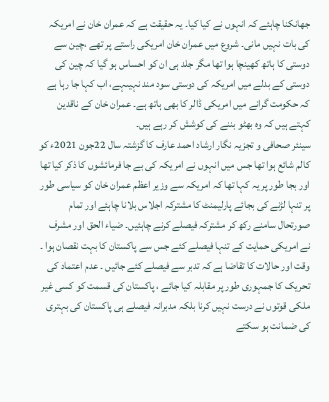جھانکنا چاہئے کہ انہوں نے کیا کیا۔ یہ حقیقت ہے کہ عمران خان نے امریکہ کی بات نہیں مانی۔ شروع میں عمران خان امریکی راستے پر تھے ،چین سے دوستی کا ہاتھ کھینچا ہوا تھا مگر جلد ہی ان کو احساس ہو گیا کہ چین کی دوستی کے بدلے میں امریکہ کی دوستی سود مند نہیںہے، اب کہا جا رہا ہے کہ حکومت گرانے میں امریکی ڈالر کا بھی ہاتھ ہے۔ عمران خان کے ناقدین کہتے ہیں کہ وہ بھٹو بننے کی کوشش کر رہے ہیں۔
سینئر صحافی و تجزیہ نگار ارشاد احمد عارف کا گزشتہ سال 22جون 2021ء کو کالم شائع ہوا تھا جس میں انہوں نے امریکہ کی بے جا فرمائشوں کا ذکر کیا تھا اور بجا طور پر یہ کہا تھا کہ امریکہ سے وزیر اعظم عمران خان کو سیاسی طور پر تنہا لڑنے کی بجائے پارلیمنٹ کا مشترکہ اجلاس بلانا چاہئے اور تمام صورتحال سامنے رکھ کر مشترکہ فیصلے کرنے چاہئیں۔ ضیاء الحق اور مشرف نے امریکی حمایت کے تنہا فیصلے کئے جس سے پاکستان کا بہت نقصان ہوا ۔ وقت اور حالات کا تقاضا ہے کہ تدبر سے فیصلے کئے جائیں ۔ عدم اعتماد کی تحریک کا جمہوری طور پر مقابلہ کیا جائے ، پاکستان کی قسمت کو کسی غیر ملکی قوتوں نے درست نہیں کرنا بلکہ مدبرانہ فیصلے ہی پاکستان کی بہتری کی ضمانت ہو سکتے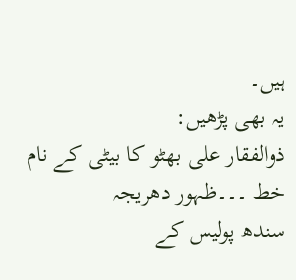ہیں۔
یہ بھی پڑھیں:
ذوالفقار علی بھٹو کا بیٹی کے نام خط ۔۔۔ظہور دھریجہ
سندھ پولیس کے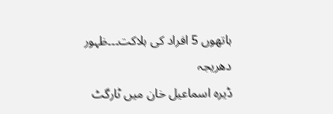ہاتھوں 5 افراد کی ہلاکت۔۔۔ظہور دھریجہ
ڈیرہ اسماعیل خان میں ٹارگٹ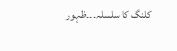کلنگ کا سلسلہ۔۔۔ظہور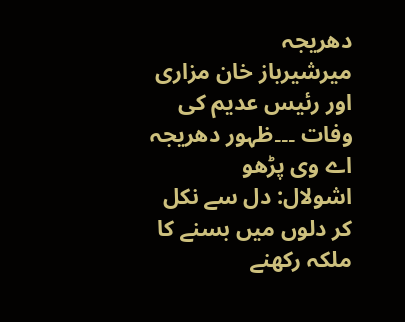دھریجہ
میرشیرباز خان مزاری اور رئیس عدیم کی وفات ۔۔۔ظہور دھریجہ
اے وی پڑھو
اشولال: دل سے نکل کر دلوں میں بسنے کا ملکہ رکھنے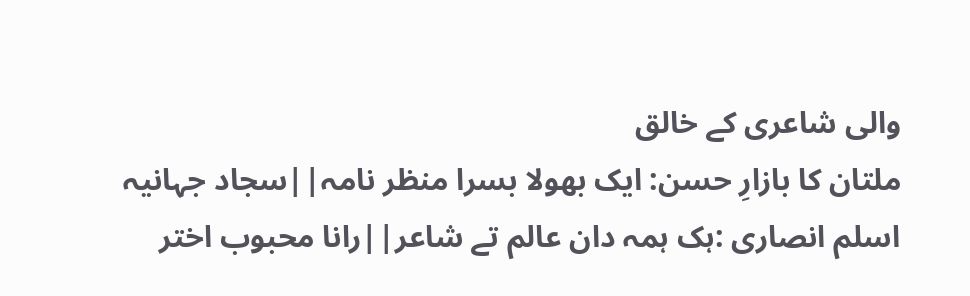والی شاعری کے خالق
ملتان کا بازارِ حسن: ایک بھولا بسرا منظر نامہ||سجاد جہانیہ
اسلم انصاری :ہک ہمہ دان عالم تے شاعر||رانا محبوب اختر